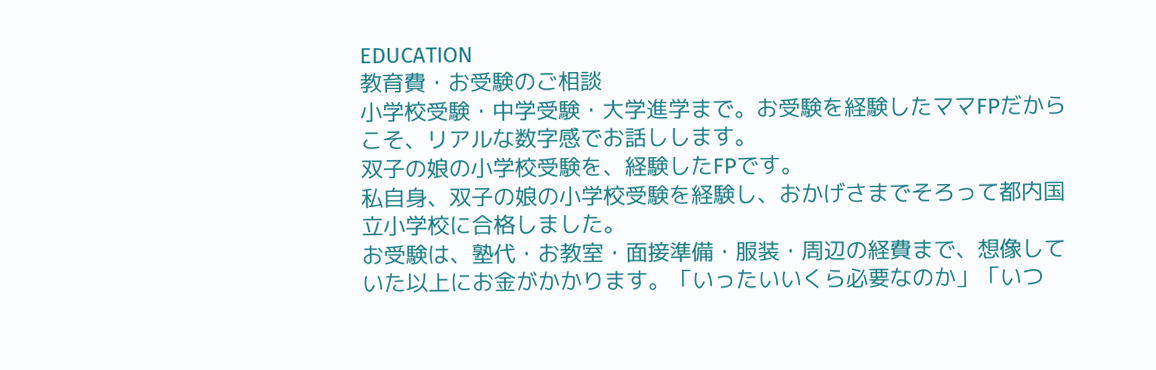EDUCATION
教育費・お受験のご相談
小学校受験・中学受験・大学進学まで。お受験を経験したママFPだからこそ、リアルな数字感でお話しします。
双子の娘の小学校受験を、経験したFPです。
私自身、双子の娘の小学校受験を経験し、おかげさまでそろって都内国立小学校に合格しました。
お受験は、塾代・お教室・面接準備・服装・周辺の経費まで、想像していた以上にお金がかかります。「いったいいくら必要なのか」「いつ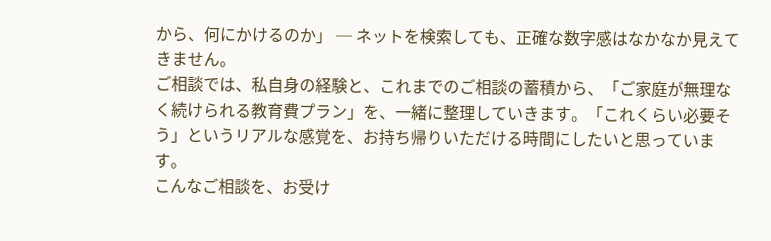から、何にかけるのか」 ─ ネットを検索しても、正確な数字感はなかなか見えてきません。
ご相談では、私自身の経験と、これまでのご相談の蓄積から、「ご家庭が無理なく続けられる教育費プラン」を、一緒に整理していきます。「これくらい必要そう」というリアルな感覚を、お持ち帰りいただける時間にしたいと思っています。
こんなご相談を、お受け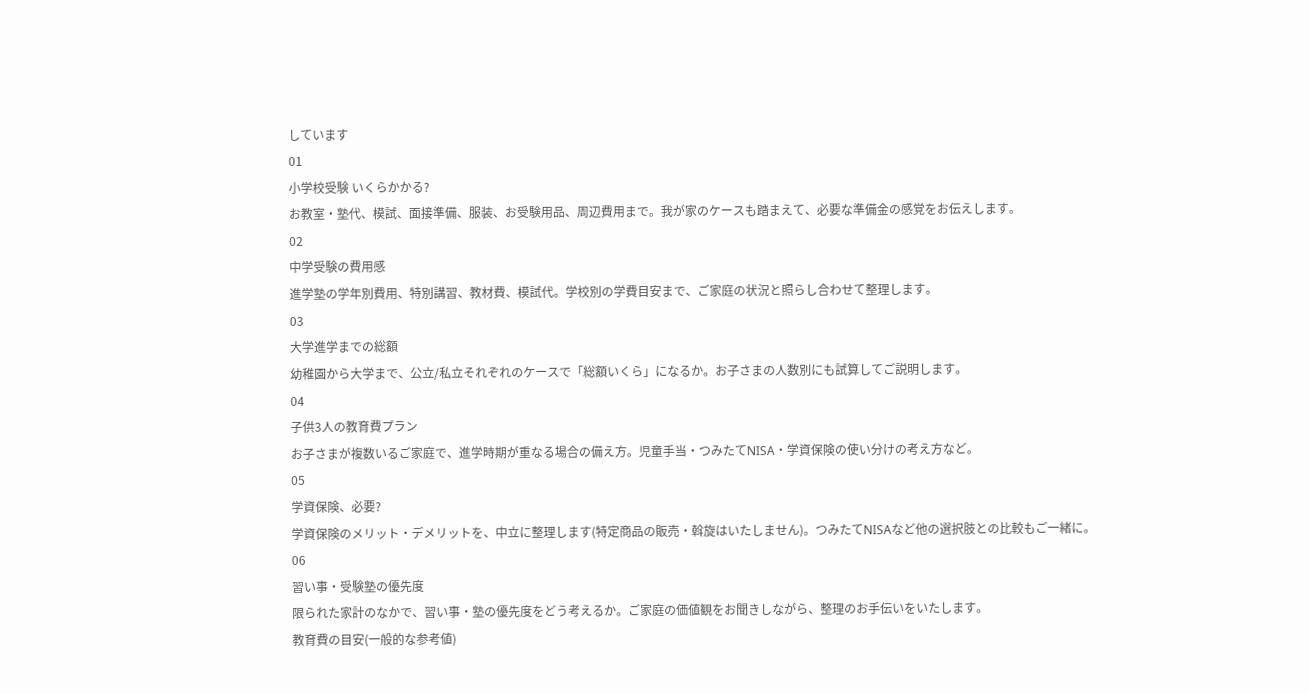しています
01
小学校受験 いくらかかる?
お教室・塾代、模試、面接準備、服装、お受験用品、周辺費用まで。我が家のケースも踏まえて、必要な準備金の感覚をお伝えします。
02
中学受験の費用感
進学塾の学年別費用、特別講習、教材費、模試代。学校別の学費目安まで、ご家庭の状況と照らし合わせて整理します。
03
大学進学までの総額
幼稚園から大学まで、公立/私立それぞれのケースで「総額いくら」になるか。お子さまの人数別にも試算してご説明します。
04
子供3人の教育費プラン
お子さまが複数いるご家庭で、進学時期が重なる場合の備え方。児童手当・つみたてNISA・学資保険の使い分けの考え方など。
05
学資保険、必要?
学資保険のメリット・デメリットを、中立に整理します(特定商品の販売・斡旋はいたしません)。つみたてNISAなど他の選択肢との比較もご一緒に。
06
習い事・受験塾の優先度
限られた家計のなかで、習い事・塾の優先度をどう考えるか。ご家庭の価値観をお聞きしながら、整理のお手伝いをいたします。
教育費の目安(一般的な参考値)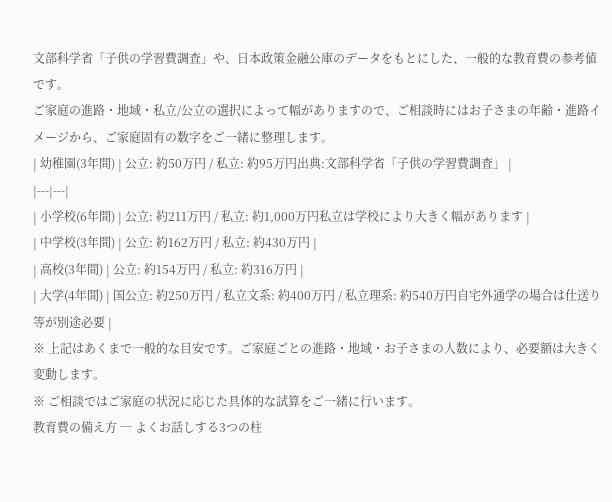文部科学省「子供の学習費調査」や、日本政策金融公庫のデータをもとにした、一般的な教育費の参考値です。
ご家庭の進路・地域・私立/公立の選択によって幅がありますので、ご相談時にはお子さまの年齢・進路イメージから、ご家庭固有の数字をご一緒に整理します。
| 幼稚園(3年間) | 公立: 約50万円 / 私立: 約95万円出典:文部科学省「子供の学習費調査」 |
|---|---|
| 小学校(6年間) | 公立: 約211万円 / 私立: 約1,000万円私立は学校により大きく幅があります |
| 中学校(3年間) | 公立: 約162万円 / 私立: 約430万円 |
| 高校(3年間) | 公立: 約154万円 / 私立: 約316万円 |
| 大学(4年間) | 国公立: 約250万円 / 私立文系: 約400万円 / 私立理系: 約540万円自宅外通学の場合は仕送り等が別途必要 |
※ 上記はあくまで一般的な目安です。ご家庭ごとの進路・地域・お子さまの人数により、必要額は大きく変動します。
※ ご相談ではご家庭の状況に応じた具体的な試算をご一緒に行います。
教育費の備え方 ─ よくお話しする3つの柱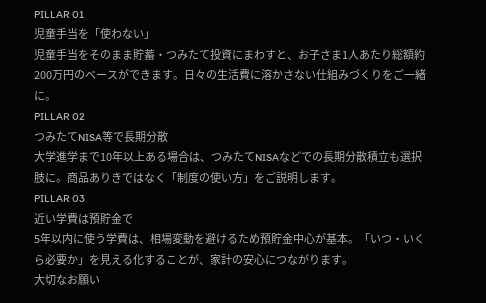PILLAR 01
児童手当を「使わない」
児童手当をそのまま貯蓄・つみたて投資にまわすと、お子さま1人あたり総額約200万円のベースができます。日々の生活費に溶かさない仕組みづくりをご一緒に。
PILLAR 02
つみたてNISA等で長期分散
大学進学まで10年以上ある場合は、つみたてNISAなどでの長期分散積立も選択肢に。商品ありきではなく「制度の使い方」をご説明します。
PILLAR 03
近い学費は預貯金で
5年以内に使う学費は、相場変動を避けるため預貯金中心が基本。「いつ・いくら必要か」を見える化することが、家計の安心につながります。
大切なお願い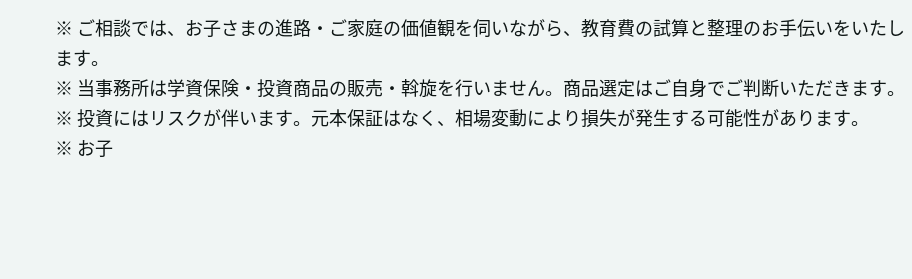※ ご相談では、お子さまの進路・ご家庭の価値観を伺いながら、教育費の試算と整理のお手伝いをいたします。
※ 当事務所は学資保険・投資商品の販売・斡旋を行いません。商品選定はご自身でご判断いただきます。
※ 投資にはリスクが伴います。元本保証はなく、相場変動により損失が発生する可能性があります。
※ お子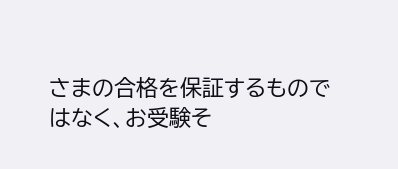さまの合格を保証するものではなく、お受験そ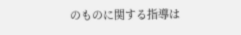のものに関する指導は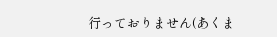行っておりません(あくま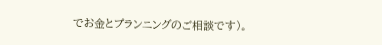でお金とプランニングのご相談です)。